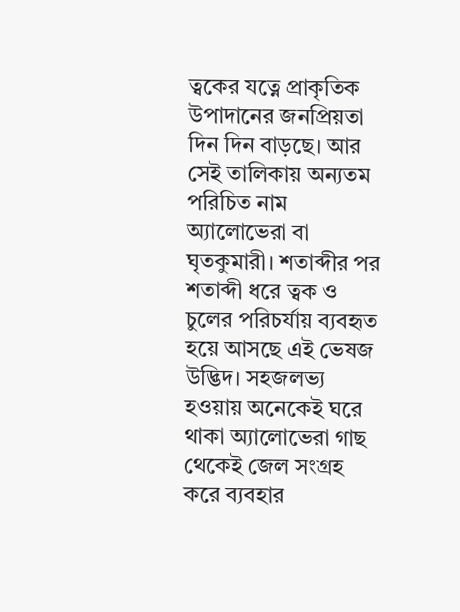ত্বকের যত্নে প্রাকৃতিক উপাদানের জনপ্রিয়তা দিন দিন বাড়ছে। আর সেই তালিকায় অন্যতম পরিচিত নাম অ্যালোভেরা বা ঘৃতকুমারী। শতাব্দীর পর শতাব্দী ধরে ত্বক ও চুলের পরিচর্যায় ব্যবহৃত হয়ে আসছে এই ভেষজ উদ্ভিদ। সহজলভ্য হওয়ায় অনেকেই ঘরে থাকা অ্যালোভেরা গাছ থেকেই জেল সংগ্রহ করে ব্যবহার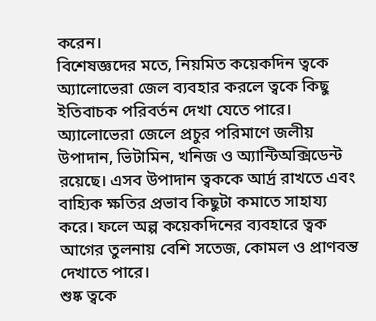করেন।
বিশেষজ্ঞদের মতে, নিয়মিত কয়েকদিন ত্বকে অ্যালোভেরা জেল ব্যবহার করলে ত্বকে কিছু ইতিবাচক পরিবর্তন দেখা যেতে পারে।
অ্যালোভেরা জেলে প্রচুর পরিমাণে জলীয় উপাদান, ভিটামিন, খনিজ ও অ্যান্টিঅক্সিডেন্ট রয়েছে। এসব উপাদান ত্বককে আর্দ্র রাখতে এবং বাহ্যিক ক্ষতির প্রভাব কিছুটা কমাতে সাহায্য করে। ফলে অল্প কয়েকদিনের ব্যবহারে ত্বক আগের তুলনায় বেশি সতেজ, কোমল ও প্রাণবন্ত দেখাতে পারে।
শুষ্ক ত্বকে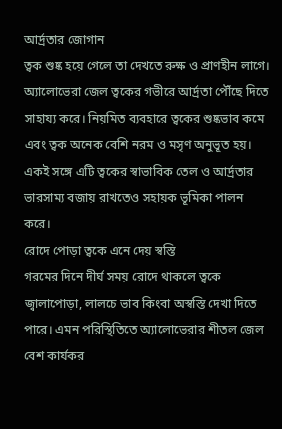আর্দ্রতার জোগান
ত্বক শুষ্ক হয়ে গেলে তা দেখতে রুক্ষ ও প্রাণহীন লাগে। অ্যালোভেরা জেল ত্বকের গভীরে আর্দ্রতা পৌঁছে দিতে সাহায্য করে। নিয়মিত ব্যবহারে ত্বকের শুষ্কভাব কমে এবং ত্বক অনেক বেশি নরম ও মসৃণ অনুভূত হয়। একই সঙ্গে এটি ত্বকের স্বাভাবিক তেল ও আর্দ্রতার ভারসাম্য বজায় রাখতেও সহায়ক ভূমিকা পালন করে।
রোদে পোড়া ত্বকে এনে দেয় স্বস্তি
গরমের দিনে দীর্ঘ সময় রোদে থাকলে ত্বকে জ্বালাপোড়া, লালচে ভাব কিংবা অস্বস্তি দেখা দিতে পারে। এমন পরিস্থিতিতে অ্যালোভেরার শীতল জেল বেশ কার্যকর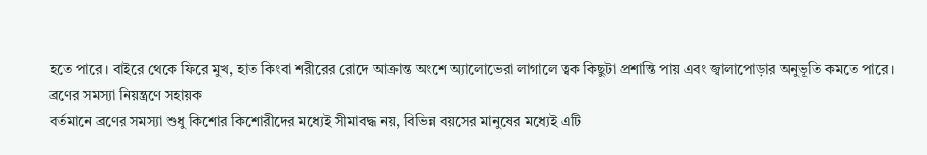হতে পারে। বাইরে থেকে ফিরে মুখ, হাত কিংবা শরীরের রোদে আক্রান্ত অংশে অ্যালোভেরা লাগালে ত্বক কিছুটা প্রশান্তি পায় এবং জ্বালাপোড়ার অনুভূতি কমতে পারে।
ব্রণের সমস্যা নিয়ন্ত্রণে সহায়ক
বর্তমানে ব্রণের সমস্যা শুধু কিশোর কিশোরীদের মধ্যেই সীমাবদ্ধ নয়, বিভিন্ন বয়সের মানুষের মধ্যেই এটি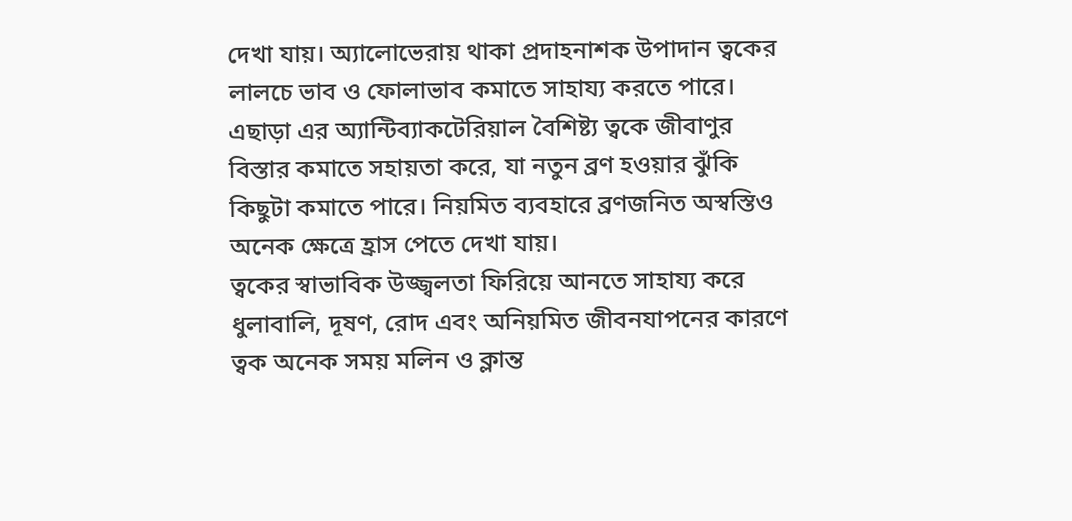দেখা যায়। অ্যালোভেরায় থাকা প্রদাহনাশক উপাদান ত্বকের লালচে ভাব ও ফোলাভাব কমাতে সাহায্য করতে পারে। এছাড়া এর অ্যান্টিব্যাকটেরিয়াল বৈশিষ্ট্য ত্বকে জীবাণুর বিস্তার কমাতে সহায়তা করে, যা নতুন ব্রণ হওয়ার ঝুঁকি কিছুটা কমাতে পারে। নিয়মিত ব্যবহারে ব্রণজনিত অস্বস্তিও অনেক ক্ষেত্রে হ্রাস পেতে দেখা যায়।
ত্বকের স্বাভাবিক উজ্জ্বলতা ফিরিয়ে আনতে সাহায্য করে
ধুলাবালি, দূষণ, রোদ এবং অনিয়মিত জীবনযাপনের কারণে ত্বক অনেক সময় মলিন ও ক্লান্ত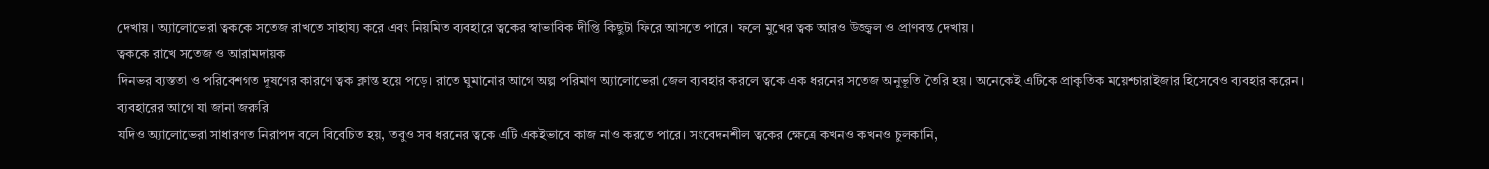দেখায়। অ্যালোভেরা ত্বককে সতেজ রাখতে সাহায্য করে এবং নিয়মিত ব্যবহারে ত্বকের স্বাভাবিক দীপ্তি কিছুটা ফিরে আসতে পারে। ফলে মুখের ত্বক আরও উজ্জ্বল ও প্রাণবন্ত দেখায়।
ত্বককে রাখে সতেজ ও আরামদায়ক
দিনভর ব্যস্ততা ও পরিবেশগত দূষণের কারণে ত্বক ক্লান্ত হয়ে পড়ে। রাতে ঘুমানোর আগে অল্প পরিমাণ অ্যালোভেরা জেল ব্যবহার করলে ত্বকে এক ধরনের সতেজ অনুভূতি তৈরি হয়। অনেকেই এটিকে প্রাকৃতিক ময়েশ্চারাইজার হিসেবেও ব্যবহার করেন।
ব্যবহারের আগে যা জানা জরুরি
যদিও অ্যালোভেরা সাধারণত নিরাপদ বলে বিবেচিত হয়, তবুও সব ধরনের ত্বকে এটি একইভাবে কাজ নাও করতে পারে। সংবেদনশীল ত্বকের ক্ষেত্রে কখনও কখনও চুলকানি,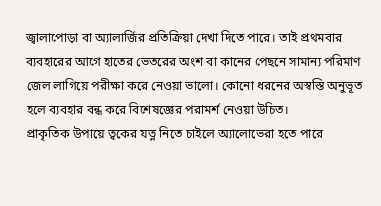জ্বালাপোড়া বা অ্যালার্জির প্রতিক্রিয়া দেখা দিতে পারে। তাই প্রথমবার ব্যবহারের আগে হাতের ভেতরের অংশ বা কানের পেছনে সামান্য পরিমাণ জেল লাগিয়ে পরীক্ষা করে নেওয়া ভালো। কোনো ধরনের অস্বস্তি অনুভূত হলে ব্যবহার বন্ধ করে বিশেষজ্ঞের পরামর্শ নেওয়া উচিত।
প্রাকৃতিক উপায়ে ত্বকের যত্ন নিতে চাইলে অ্যালোভেরা হতে পারে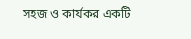সহজ ও কার্যকর একটি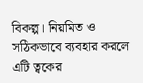বিকল্প। নিয়মিত ও সঠিকভাবে ব্যবহার করলে এটি ত্বকের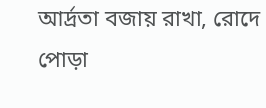আর্দ্রতা বজায় রাখা, রোদে পোড়া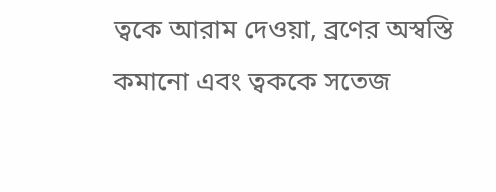ত্বকে আরাম দেওয়া, ব্রণের অস্বস্তি কমানো এবং ত্বককে সতেজ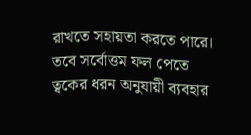রাখতে সহায়তা করতে পারে। তবে সর্বোত্তম ফল পেতে ত্বকের ধরন অনুযায়ী ব্যবহার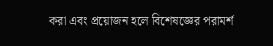করা এবং প্রয়োজন হলে বিশেষজ্ঞের পরামর্শ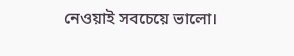নেওয়াই সবচেয়ে ভালো।